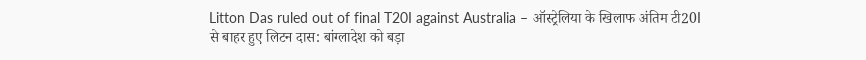Litton Das ruled out of final T20I against Australia – ऑस्ट्रेलिया के खिलाफ अंतिम टी20I से बाहर हुए लिटन दास: बांग्लादेश को बड़ा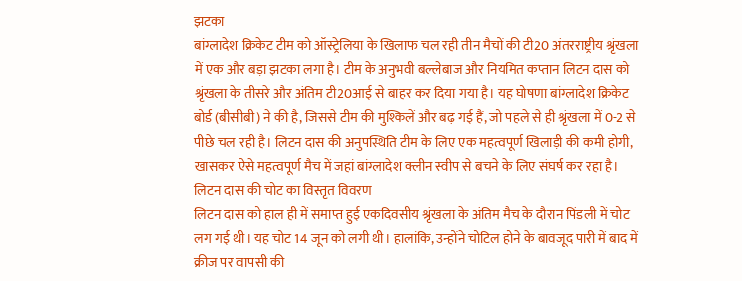झटका
बांग्लादेश क्रिकेट टीम को ऑस्ट्रेलिया के खिलाफ चल रही तीन मैचों की टी20 अंतरराष्ट्रीय श्रृंखला में एक और बड़ा झटका लगा है। टीम के अनुभवी बल्लेबाज और नियमित कप्तान लिटन दास को श्रृंखला के तीसरे और अंतिम टी20आई से बाहर कर दिया गया है। यह घोषणा बांग्लादेश क्रिकेट बोर्ड (बीसीबी) ने की है, जिससे टीम की मुश्किलें और बढ़ गई हैं, जो पहले से ही श्रृंखला में 0-2 से पीछे चल रही है। लिटन दास की अनुपस्थिति टीम के लिए एक महत्वपूर्ण खिलाड़ी की कमी होगी, खासकर ऐसे महत्वपूर्ण मैच में जहां बांग्लादेश क्लीन स्वीप से बचने के लिए संघर्ष कर रहा है।
लिटन दास की चोट का विस्तृत विवरण
लिटन दास को हाल ही में समाप्त हुई एकदिवसीय श्रृंखला के अंतिम मैच के दौरान पिंडली में चोट लग गई थी। यह चोट 14 जून को लगी थी। हालांकि, उन्होंने चोटिल होने के बावजूद पारी में बाद में क्रीज पर वापसी की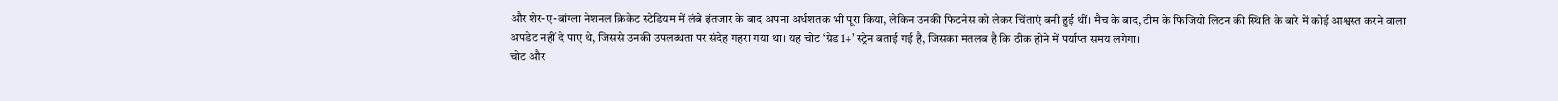और शेर-ए-बांग्ला नेशनल क्रिकेट स्टेडियम में लंबे इंतजार के बाद अपना अर्धशतक भी पूरा किया, लेकिन उनकी फिटनेस को लेकर चिंताएं बनी हुई थीं। मैच के बाद, टीम के फिजियो लिटन की स्थिति के बारे में कोई आश्वस्त करने वाला अपडेट नहीं दे पाए थे, जिससे उनकी उपलब्धता पर संदेह गहरा गया था। यह चोट ‘ग्रेड 1+’ स्ट्रेन बताई गई है, जिसका मतलब है कि ठीक होने में पर्याप्त समय लगेगा।
चोट और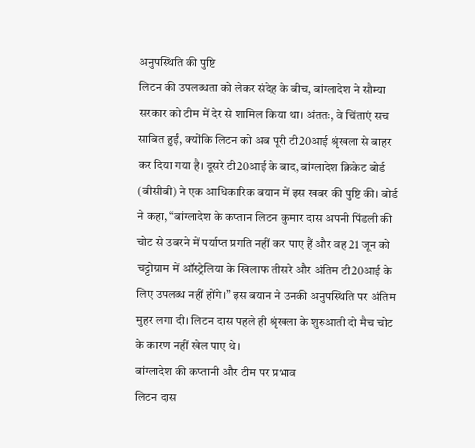अनुपस्थिति की पुष्टि
लिटन की उपलब्धता को लेकर संदेह के बीच, बांग्लादेश ने सौम्या सरकार को टीम में देर से शामिल किया था। अंततः, वे चिंताएं सच साबित हुईं, क्योंकि लिटन को अब पूरी टी20आई श्रृंखला से बाहर कर दिया गया है। दूसरे टी20आई के बाद, बांग्लादेश क्रिकेट बोर्ड (बीसीबी) ने एक आधिकारिक बयान में इस खबर की पुष्टि की। बोर्ड ने कहा, “बांग्लादेश के कप्तान लिटन कुमार दास अपनी पिंडली की चोट से उबरने में पर्याप्त प्रगति नहीं कर पाए हैं और वह 21 जून को चट्टोग्राम में ऑस्ट्रेलिया के खिलाफ तीसरे और अंतिम टी20आई के लिए उपलब्ध नहीं होंगे।” इस बयान ने उनकी अनुपस्थिति पर अंतिम मुहर लगा दी। लिटन दास पहले ही श्रृंखला के शुरुआती दो मैच चोट के कारण नहीं खेल पाए थे।
बांग्लादेश की कप्तानी और टीम पर प्रभाव
लिटन दास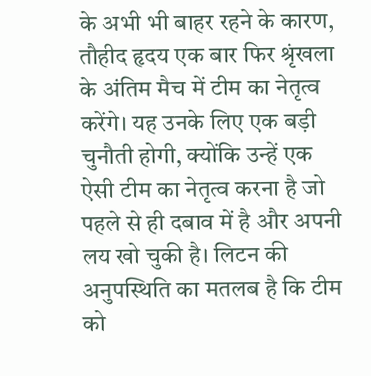के अभी भी बाहर रहने के कारण, तौहीद हृदय एक बार फिर श्रृंखला के अंतिम मैच में टीम का नेतृत्व करेंगे। यह उनके लिए एक बड़ी चुनौती होगी, क्योंकि उन्हें एक ऐसी टीम का नेतृत्व करना है जो पहले से ही दबाव में है और अपनी लय खो चुकी है। लिटन की अनुपस्थिति का मतलब है कि टीम को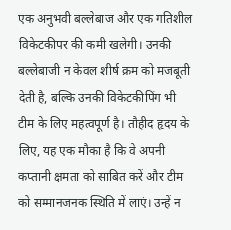एक अनुभवी बल्लेबाज और एक गतिशील विकेटकीपर की कमी खलेगी। उनकी बल्लेबाजी न केवल शीर्ष क्रम को मजबूती देती है, बल्कि उनकी विकेटकीपिंग भी टीम के लिए महत्वपूर्ण है। तौहीद हृदय के लिए, यह एक मौका है कि वे अपनी कप्तानी क्षमता को साबित करें और टीम को सम्मानजनक स्थिति में लाएं। उन्हें न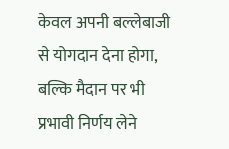केवल अपनी बल्लेबाजी से योगदान देना होगा, बल्कि मैदान पर भी प्रभावी निर्णय लेने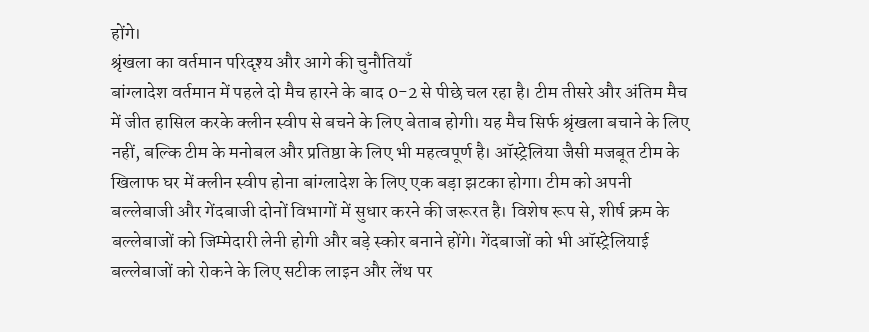होंगे।
श्रृंखला का वर्तमान परिदृश्य और आगे की चुनौतियाँ
बांग्लादेश वर्तमान में पहले दो मैच हारने के बाद 0-2 से पीछे चल रहा है। टीम तीसरे और अंतिम मैच में जीत हासिल करके क्लीन स्वीप से बचने के लिए बेताब होगी। यह मैच सिर्फ श्रृंखला बचाने के लिए नहीं, बल्कि टीम के मनोबल और प्रतिष्ठा के लिए भी महत्वपूर्ण है। ऑस्ट्रेलिया जैसी मजबूत टीम के खिलाफ घर में क्लीन स्वीप होना बांग्लादेश के लिए एक बड़ा झटका होगा। टीम को अपनी बल्लेबाजी और गेंदबाजी दोनों विभागों में सुधार करने की जरूरत है। विशेष रूप से, शीर्ष क्रम के बल्लेबाजों को जिम्मेदारी लेनी होगी और बड़े स्कोर बनाने होंगे। गेंदबाजों को भी ऑस्ट्रेलियाई बल्लेबाजों को रोकने के लिए सटीक लाइन और लेंथ पर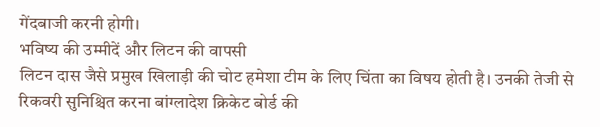गेंदबाजी करनी होगी।
भविष्य की उम्मीदें और लिटन की वापसी
लिटन दास जैसे प्रमुख खिलाड़ी की चोट हमेशा टीम के लिए चिंता का विषय होती है। उनकी तेजी से रिकवरी सुनिश्चित करना बांग्लादेश क्रिकेट बोर्ड की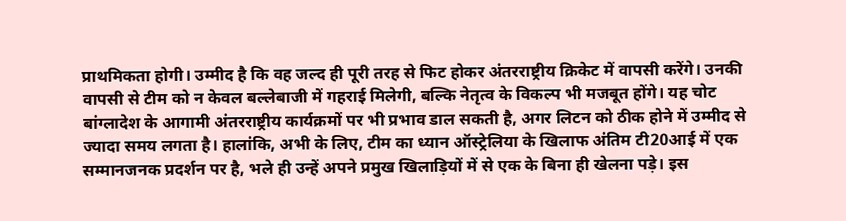प्राथमिकता होगी। उम्मीद है कि वह जल्द ही पूरी तरह से फिट होकर अंतरराष्ट्रीय क्रिकेट में वापसी करेंगे। उनकी वापसी से टीम को न केवल बल्लेबाजी में गहराई मिलेगी, बल्कि नेतृत्व के विकल्प भी मजबूत होंगे। यह चोट बांग्लादेश के आगामी अंतरराष्ट्रीय कार्यक्रमों पर भी प्रभाव डाल सकती है, अगर लिटन को ठीक होने में उम्मीद से ज्यादा समय लगता है। हालांकि, अभी के लिए, टीम का ध्यान ऑस्ट्रेलिया के खिलाफ अंतिम टी20आई में एक सम्मानजनक प्रदर्शन पर है, भले ही उन्हें अपने प्रमुख खिलाड़ियों में से एक के बिना ही खेलना पड़े। इस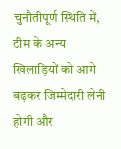चुनौतीपूर्ण स्थिति में, टीम के अन्य खिलाड़ियों को आगे बढ़कर जिम्मेदारी लेनी होगी और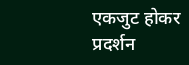एकजुट होकर प्रदर्शन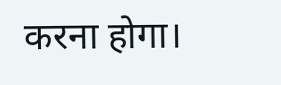करना होगा।